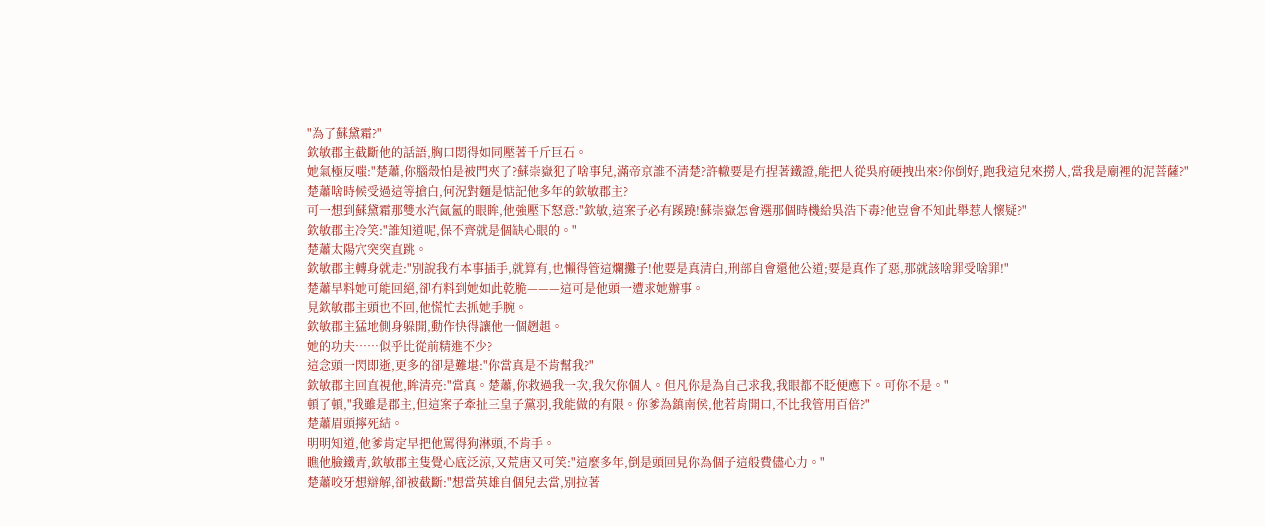"為了蘇黛霜?"
欽敏郡主截斷他的話語,胸口悶得如同壓著千斤巨石。
她氣極反嗤:"楚蕭,你腦殼怕是被門夾了?蘇崇嶽犯了啥事兒,滿帝京誰不清楚?許轍要是冇捏著鐵證,能把人從吳府硬拽出來?你倒好,跑我這兒來撈人,當我是廟裡的泥菩薩?"
楚蕭啥時候受過這等搶白,何況對麵是惦記他多年的欽敏郡主?
可一想到蘇黛霜那雙水汽氤氳的眼眸,他強壓下怒意:"欽敏,這案子必有蹊蹺!蘇崇嶽怎會選那個時機給吳浩下毒?他豈會不知此舉惹人懷疑?"
欽敏郡主冷笑:"誰知道呢,保不齊就是個缺心眼的。"
楚蕭太陽穴突突直跳。
欽敏郡主轉身就走:"別說我冇本事插手,就算有,也懶得管這爛攤子!他要是真清白,刑部自會還他公道;要是真作了惡,那就該啥罪受啥罪!"
楚蕭早料她可能回絕,卻冇料到她如此乾脆———這可是他頭一遭求她辦事。
見欽敏郡主頭也不回,他慌忙去抓她手腕。
欽敏郡主猛地側身躲開,動作快得讓他一個趔趄。
她的功夫……似乎比從前精進不少?
這念頭一閃即逝,更多的卻是難堪:"你當真是不肯幫我?"
欽敏郡主回直視他,眸清亮:"當真。楚蕭,你救過我一次,我欠你個人。但凡你是為自己求我,我眼都不眨便應下。可你不是。"
頓了頓,"我雖是郡主,但這案子牽扯三皇子黨羽,我能做的有限。你爹為鎮南侯,他若肯開口,不比我管用百倍?"
楚蕭眉頭擰死結。
明明知道,他爹肯定早把他罵得狗淋頭,不肯手。
瞧他臉鐵青,欽敏郡主隻覺心底泛涼,又荒唐又可笑:"這麼多年,倒是頭回見你為個子這般費儘心力。"
楚蕭咬牙想辯解,卻被截斷:"想當英雄自個兒去當,別拉著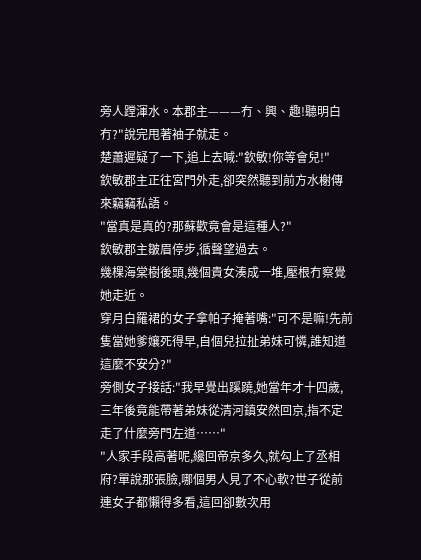旁人蹚渾水。本郡主———冇、興、趣!聽明白冇?"說完甩著袖子就走。
楚蕭遲疑了一下,追上去喊:"欽敏!你等會兒!"
欽敏郡主正往宮門外走,卻突然聽到前方水榭傳來竊竊私語。
"當真是真的?那蘇歡竟會是這種人?"
欽敏郡主皺眉停步,循聲望過去。
幾棵海棠樹後頭,幾個貴女湊成一堆,壓根冇察覺她走近。
穿月白羅裙的女子拿帕子掩著嘴:"可不是嘛!先前隻當她爹孃死得早,自個兒拉扯弟妹可憐,誰知道這麼不安分?"
旁側女子接話:"我早覺出蹊蹺,她當年才十四歲,三年後竟能帶著弟妹從清河鎮安然回京,指不定走了什麼旁門左道……"
"人家手段高著呢,纔回帝京多久,就勾上了丞相府?單說那張臉,哪個男人見了不心軟?世子從前連女子都懶得多看,這回卻數次用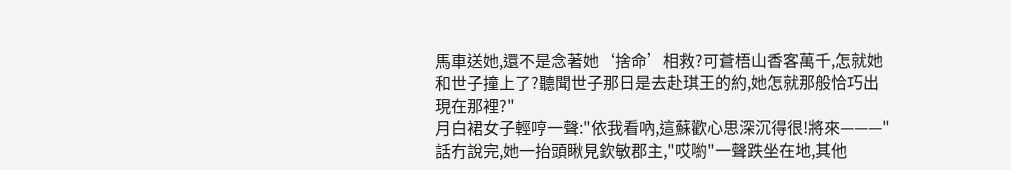馬車送她,還不是念著她‘捨命’相救?可蒼梧山香客萬千,怎就她和世子撞上了?聽聞世子那日是去赴琪王的約,她怎就那般恰巧出現在那裡?"
月白裙女子輕哼一聲:"依我看吶,這蘇歡心思深沉得很!將來———"
話冇說完,她一抬頭瞅見欽敏郡主,"哎喲"一聲跌坐在地,其他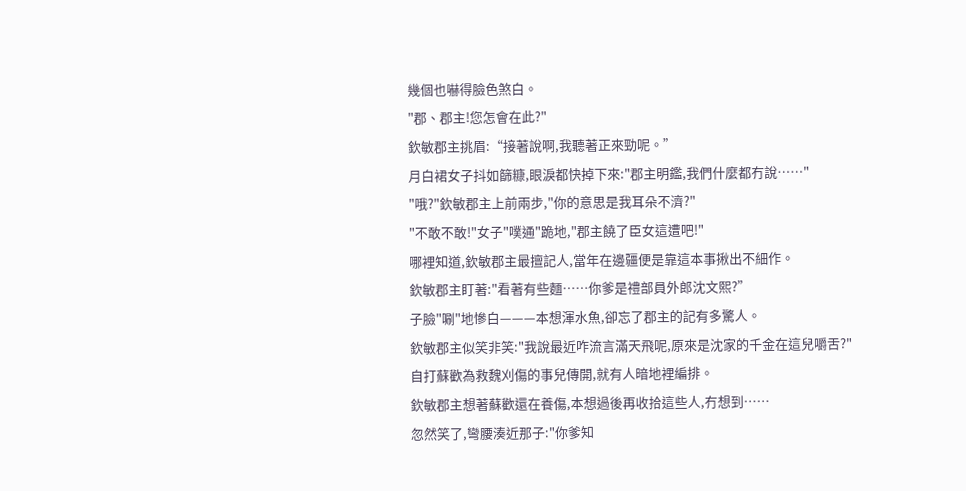幾個也嚇得臉色煞白。
"郡、郡主!您怎會在此?"
欽敏郡主挑眉:“接著說啊,我聽著正來勁呢。”
月白裙女子抖如篩糠,眼淚都快掉下來:"郡主明鑑,我們什麼都冇說……"
"哦?"欽敏郡主上前兩步,"你的意思是我耳朵不濟?"
"不敢不敢!"女子"噗通"跪地,"郡主饒了臣女這遭吧!"
哪裡知道,欽敏郡主最擅記人,當年在邊疆便是靠這本事揪出不細作。
欽敏郡主盯著:"看著有些麵……你爹是禮部員外郎沈文熙?”
子臉"唰"地慘白———本想渾水魚,卻忘了郡主的記有多驚人。
欽敏郡主似笑非笑:"我說最近咋流言滿天飛呢,原來是沈家的千金在這兒嚼舌?"
自打蘇歡為救魏刈傷的事兒傳開,就有人暗地裡編排。
欽敏郡主想著蘇歡還在養傷,本想過後再收拾這些人,冇想到……
忽然笑了,彎腰湊近那子:"你爹知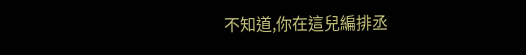不知道,你在這兒編排丞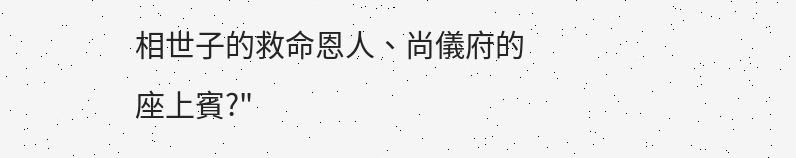相世子的救命恩人、尚儀府的座上賓?"